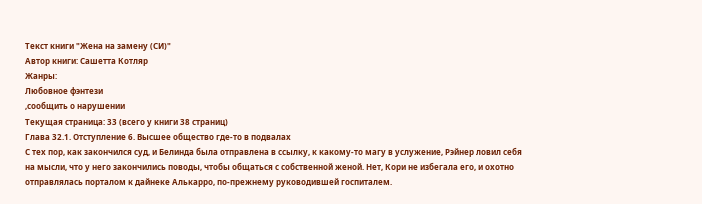Текст книги "Жена на замену (СИ)"
Автор книги: Сашетта Котляр
Жанры:
Любовное фэнтези
,сообщить о нарушении
Текущая страница: 33 (всего у книги 38 страниц)
Глава 32.1. Отступление 6. Высшее общество где-то в подвалах
С тех пор, как закончился суд, и Белинда была отправлена в ссылку, к какому-то магу в услужение, Рэйнер ловил себя на мысли, что у него закончились поводы, чтобы общаться с собственной женой. Нет, Кори не избегала его, и охотно отправлялась порталом к дайнеке Алькарро, по-прежнему руководившей госпиталем.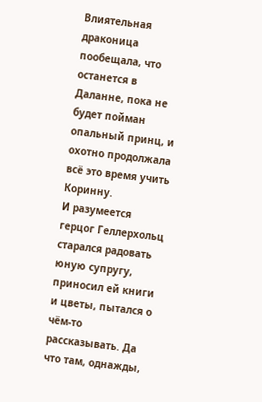Влиятельная драконица пообещала, что останется в Даланне, пока не будет пойман опальный принц, и охотно продолжала всё это время учить Коринну.
И разумеется герцог Геллерхольц старался радовать юную супругу, приносил ей книги и цветы, пытался о чём-то рассказывать. Да что там, однажды,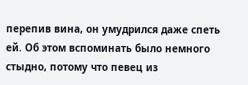перепив вина, он умудрился даже спеть ей. Об этом вспоминать было немного стыдно, потому что певец из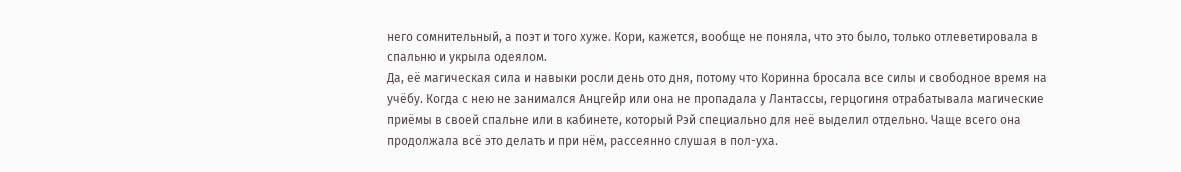него сомнительный, а поэт и того хуже. Кори, кажется, вообще не поняла, что это было, только отлеветировала в спальню и укрыла одеялом.
Да, её магическая сила и навыки росли день ото дня, потому что Коринна бросала все силы и свободное время на учёбу. Когда с нею не занимался Анцгейр или она не пропадала у Лантассы, герцогиня отрабатывала магические приёмы в своей спальне или в кабинете, который Рэй специально для неё выделил отдельно. Чаще всего она продолжала всё это делать и при нём, рассеянно слушая в пол-уха.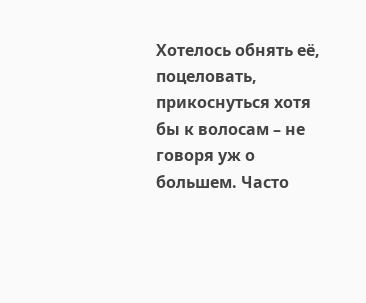Хотелось обнять её, поцеловать, прикоснуться хотя бы к волосам – не говоря уж о большем. Часто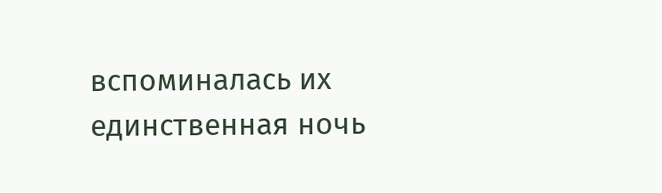вспоминалась их единственная ночь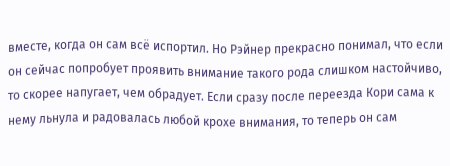вместе, когда он сам всё испортил. Но Рэйнер прекрасно понимал, что если он сейчас попробует проявить внимание такого рода слишком настойчиво, то скорее напугает, чем обрадует. Если сразу после переезда Кори сама к нему льнула и радовалась любой крохе внимания, то теперь он сам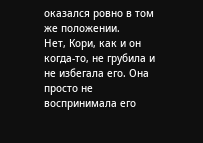оказался ровно в том же положении.
Нет, Кори, как и он когда-то, не грубила и не избегала его. Она просто не воспринимала его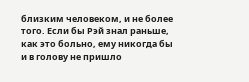близким человеком, и не более того. Если бы Рэй знал раньше, как это больно, ему никогда бы и в голову не пришло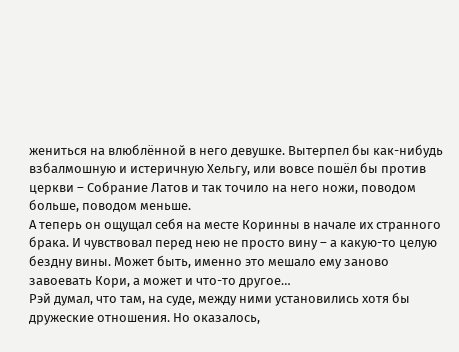жениться на влюблённой в него девушке. Вытерпел бы как-нибудь взбалмошную и истеричную Хельгу, или вовсе пошёл бы против церкви – Собрание Латов и так точило на него ножи, поводом больше, поводом меньше.
А теперь он ощущал себя на месте Коринны в начале их странного брака. И чувствовал перед нею не просто вину – а какую-то целую бездну вины. Может быть, именно это мешало ему заново завоевать Кори, а может и что-то другое…
Рэй думал, что там, на суде, между ними установились хотя бы дружеские отношения. Но оказалось,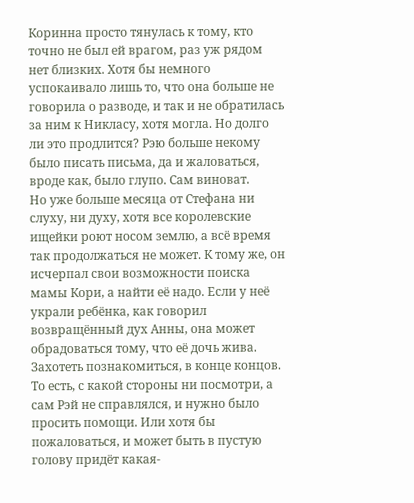Коринна просто тянулась к тому, кто точно не был ей врагом, раз уж рядом нет близких. Хотя бы немного успокаивало лишь то, что она больше не говорила о разводе, и так и не обратилась за ним к Никласу, хотя могла. Но долго ли это продлится? Рэю больше некому было писать письма, да и жаловаться, вроде как, было глупо. Сам виноват.
Но уже больше месяца от Стефана ни слуху, ни духу, хотя все королевские ищейки роют носом землю, а всё время так продолжаться не может. К тому же, он исчерпал свои возможности поиска мамы Кори, а найти её надо. Если у неё украли ребёнка, как говорил возвращённый дух Анны, она может обрадоваться тому, что её дочь жива. Захотеть познакомиться, в конце концов.
То есть, с какой стороны ни посмотри, а сам Рэй не справлялся, и нужно было просить помощи. Или хотя бы пожаловаться, и может быть в пустую голову придёт какая-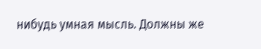нибудь умная мысль. Должны же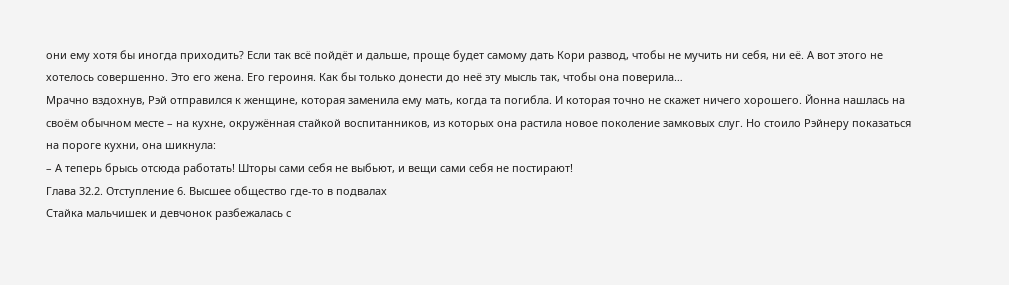они ему хотя бы иногда приходить? Если так всё пойдёт и дальше, проще будет самому дать Кори развод, чтобы не мучить ни себя, ни её. А вот этого не хотелось совершенно. Это его жена. Его героиня. Как бы только донести до неё эту мысль так, чтобы она поверила…
Мрачно вздохнув, Рэй отправился к женщине, которая заменила ему мать, когда та погибла. И которая точно не скажет ничего хорошего. Йонна нашлась на своём обычном месте – на кухне, окружённая стайкой воспитанников, из которых она растила новое поколение замковых слуг. Но стоило Рэйнеру показаться на пороге кухни, она шикнула:
– А теперь брысь отсюда работать! Шторы сами себя не выбьют, и вещи сами себя не постирают!
Глава 32.2. Отступление 6. Высшее общество где-то в подвалах
Стайка мальчишек и девчонок разбежалась с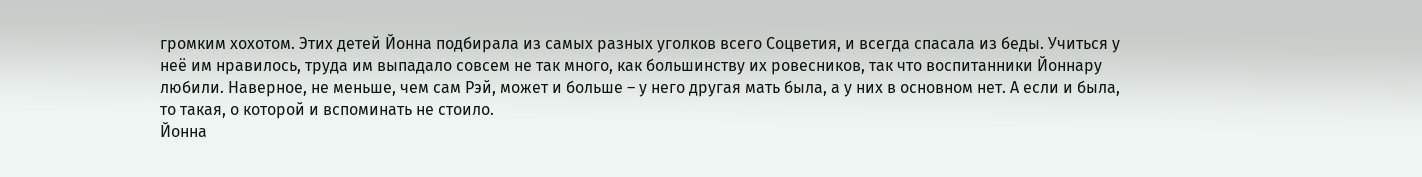громким хохотом. Этих детей Йонна подбирала из самых разных уголков всего Соцветия, и всегда спасала из беды. Учиться у неё им нравилось, труда им выпадало совсем не так много, как большинству их ровесников, так что воспитанники Йоннару любили. Наверное, не меньше, чем сам Рэй, может и больше – у него другая мать была, а у них в основном нет. А если и была, то такая, о которой и вспоминать не стоило.
Йонна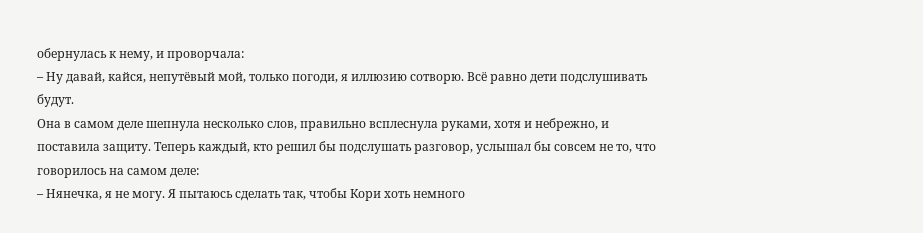обернулась к нему, и проворчала:
– Ну давай, кайся, непутёвый мой, только погоди, я иллюзию сотворю. Всё равно дети подслушивать будут.
Она в самом деле шепнула несколько слов, правильно всплеснула руками, хотя и небрежно, и поставила защиту. Теперь каждый, кто решил бы подслушать разговор, услышал бы совсем не то, что говорилось на самом деле:
– Нянечка, я не могу. Я пытаюсь сделать так, чтобы Кори хоть немного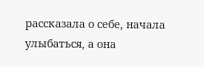рассказала о себе, начала улыбаться, а она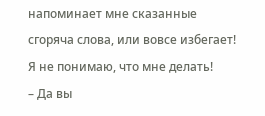напоминает мне сказанные сгоряча слова, или вовсе избегает! Я не понимаю, что мне делать!
– Да вы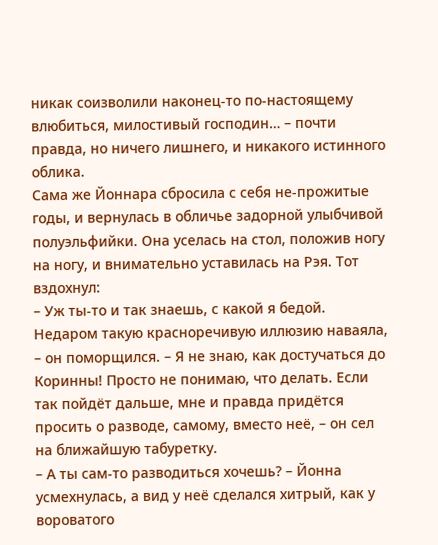никак соизволили наконец-то по-настоящему влюбиться, милостивый господин… – почти правда, но ничего лишнего, и никакого истинного облика.
Сама же Йоннара сбросила с себя не-прожитые годы, и вернулась в обличье задорной улыбчивой полуэльфийки. Она уселась на стол, положив ногу на ногу, и внимательно уставилась на Рэя. Тот вздохнул:
– Уж ты-то и так знаешь, с какой я бедой. Недаром такую красноречивую иллюзию наваяла, – он поморщился. – Я не знаю, как достучаться до Коринны! Просто не понимаю, что делать. Если так пойдёт дальше, мне и правда придётся просить о разводе, самому, вместо неё, – он сел на ближайшую табуретку.
– А ты сам-то разводиться хочешь? – Йонна усмехнулась, а вид у неё сделался хитрый, как у вороватого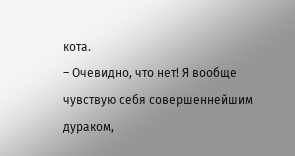кота.
– Очевидно, что нет! Я вообще чувствую себя совершеннейшим дураком,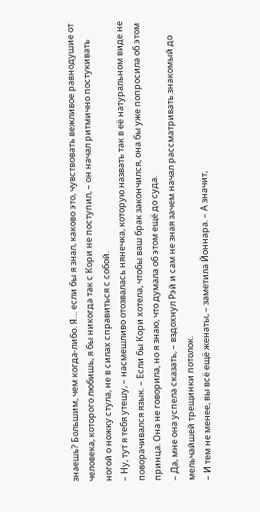знаешь? Большим, чем когда-либо. Я… если бы я знал, каково это, чувствовать вежливое равнодушие от человека, которого любишь, я бы никогда так с Кори не поступил, – он начал ритмично постукивать ногой о ножку стула, не в силах справиться с собой.
– Ну, тут я тебя утешу, – насмешливо отозвалась нянечка, которую назвать так в её натуральном виде не поворачивался язык. – Если бы Кори хотела, чтобы ваш брак закончился, она бы уже попросила об этом принца. Она не говорила, но я знаю, что думала об этом ещё до суда.
– Да, мне она успела сказать, – вздохнул Рэй и сам не зная зачем начал рассматривать знакомый до мельчайшей трещинки потолок.
– И тем не менее, вы всё ещё женаты, – заметила Йоннара. – А значит,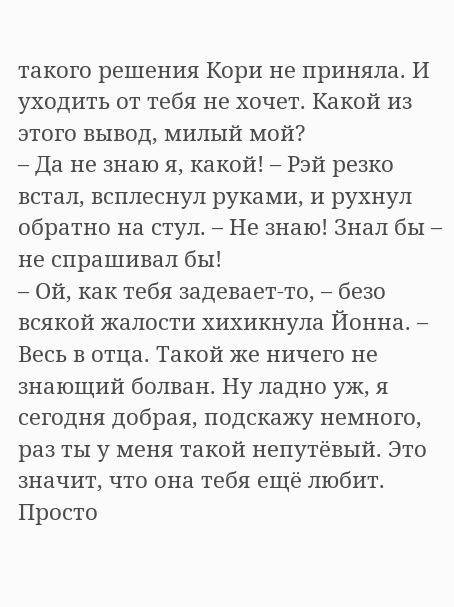такого решения Кори не приняла. И уходить от тебя не хочет. Какой из этого вывод, милый мой?
– Да не знаю я, какой! – Рэй резко встал, всплеснул руками, и рухнул обратно на стул. – Не знаю! Знал бы – не спрашивал бы!
– Ой, как тебя задевает-то, – безо всякой жалости хихикнула Йонна. – Весь в отца. Такой же ничего не знающий болван. Ну ладно уж, я сегодня добрая, подскажу немного, раз ты у меня такой непутёвый. Это значит, что она тебя ещё любит. Просто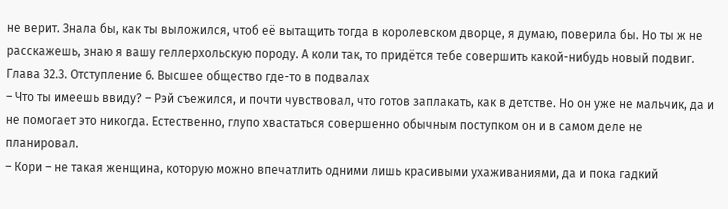не верит. Знала бы, как ты выложился, чтоб её вытащить тогда в королевском дворце, я думаю, поверила бы. Но ты ж не расскажешь, знаю я вашу геллерхольскую породу. А коли так, то придётся тебе совершить какой-нибудь новый подвиг.
Глава 32.3. Отступление 6. Высшее общество где-то в подвалах
– Что ты имеешь ввиду? – Рэй съежился, и почти чувствовал, что готов заплакать, как в детстве. Но он уже не мальчик, да и не помогает это никогда. Естественно, глупо хвастаться совершенно обычным поступком он и в самом деле не планировал.
– Кори – не такая женщина, которую можно впечатлить одними лишь красивыми ухаживаниями, да и пока гадкий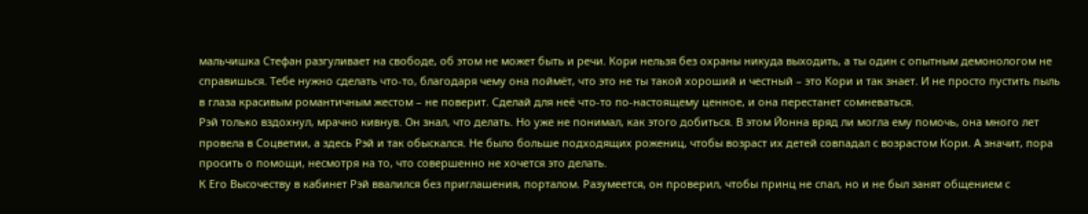мальчишка Стефан разгуливает на свободе, об этом не может быть и речи. Кори нельзя без охраны никуда выходить, а ты один с опытным демонологом не справишься. Тебе нужно сделать что-то, благодаря чему она поймёт, что это не ты такой хороший и честный – это Кори и так знает. И не просто пустить пыль в глаза красивым романтичным жестом – не поверит. Сделай для неё что-то по-настоящему ценное, и она перестанет сомневаться.
Рэй только вздохнул, мрачно кивнув. Он знал, что делать. Но уже не понимал, как этого добиться. В этом Йонна вряд ли могла ему помочь, она много лет провела в Соцветии, а здесь Рэй и так обыскался. Не было больше подходящих рожениц, чтобы возраст их детей совпадал с возрастом Кори. А значит, пора просить о помощи, несмотря на то, что совершенно не хочется это делать.
К Его Высочеству в кабинет Рэй ввалился без приглашения, порталом. Разумеется, он проверил, чтобы принц не спал, но и не был занят общением с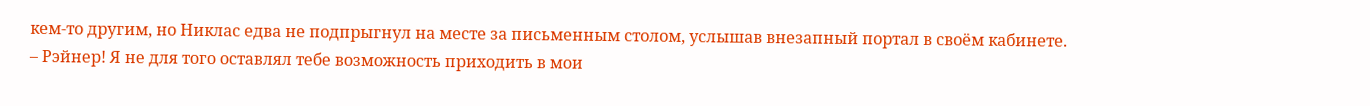кем-то другим, но Никлас едва не подпрыгнул на месте за письменным столом, услышав внезапный портал в своём кабинете.
– Рэйнер! Я не для того оставлял тебе возможность приходить в мои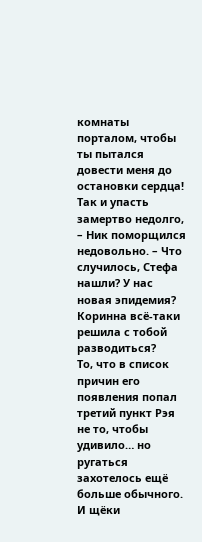комнаты порталом, чтобы ты пытался довести меня до остановки сердца! Так и упасть замертво недолго, – Ник поморщился недовольно. – Что случилось, Стефа нашли? У нас новая эпидемия? Коринна всё-таки решила с тобой разводиться?
То, что в список причин его появления попал третий пункт Рэя не то, чтобы удивило… но ругаться захотелось ещё больше обычного. И щёки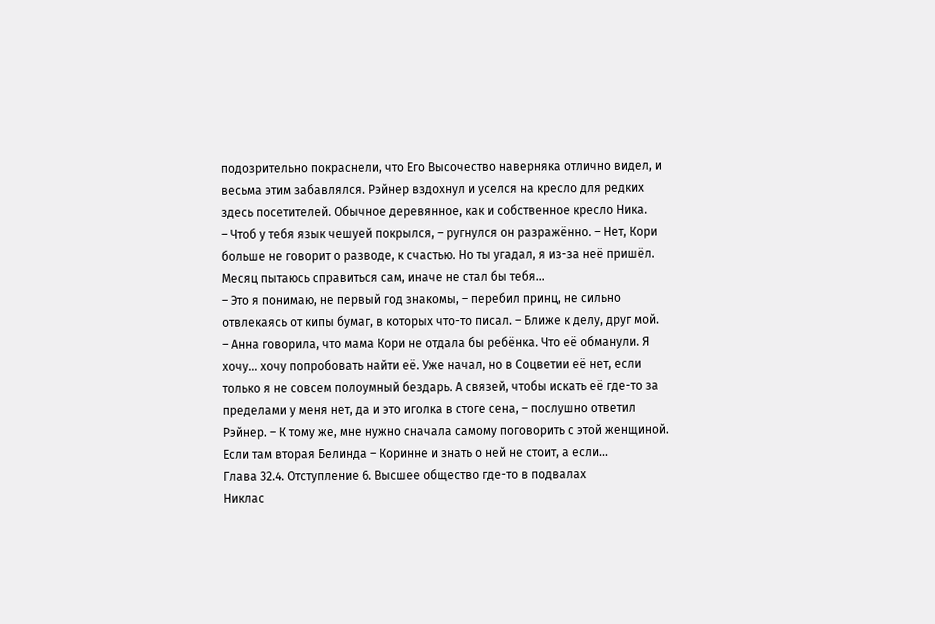подозрительно покраснели, что Его Высочество наверняка отлично видел, и весьма этим забавлялся. Рэйнер вздохнул и уселся на кресло для редких здесь посетителей. Обычное деревянное, как и собственное кресло Ника.
– Чтоб у тебя язык чешуей покрылся, – ругнулся он разражённо. – Нет, Кори больше не говорит о разводе, к счастью. Но ты угадал, я из-за неё пришёл. Месяц пытаюсь справиться сам, иначе не стал бы тебя…
– Это я понимаю, не первый год знакомы, – перебил принц, не сильно отвлекаясь от кипы бумаг, в которых что-то писал. – Ближе к делу, друг мой.
– Анна говорила, что мама Кори не отдала бы ребёнка. Что её обманули. Я хочу… хочу попробовать найти её. Уже начал, но в Соцветии её нет, если только я не совсем полоумный бездарь. А связей, чтобы искать её где-то за пределами у меня нет, да и это иголка в стоге сена, – послушно ответил Рэйнер. – К тому же, мне нужно сначала самому поговорить с этой женщиной. Если там вторая Белинда – Коринне и знать о ней не стоит, а если…
Глава 32.4. Отступление 6. Высшее общество где-то в подвалах
Никлас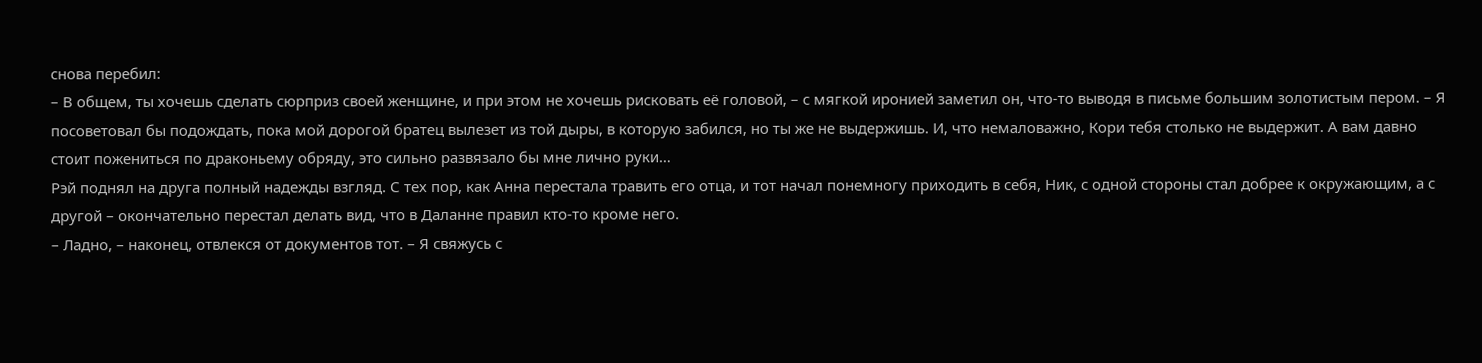снова перебил:
– В общем, ты хочешь сделать сюрприз своей женщине, и при этом не хочешь рисковать её головой, – с мягкой иронией заметил он, что-то выводя в письме большим золотистым пером. – Я посоветовал бы подождать, пока мой дорогой братец вылезет из той дыры, в которую забился, но ты же не выдержишь. И, что немаловажно, Кори тебя столько не выдержит. А вам давно стоит пожениться по драконьему обряду, это сильно развязало бы мне лично руки…
Рэй поднял на друга полный надежды взгляд. С тех пор, как Анна перестала травить его отца, и тот начал понемногу приходить в себя, Ник, с одной стороны стал добрее к окружающим, а с другой – окончательно перестал делать вид, что в Даланне правил кто-то кроме него.
– Ладно, – наконец, отвлекся от документов тот. – Я свяжусь с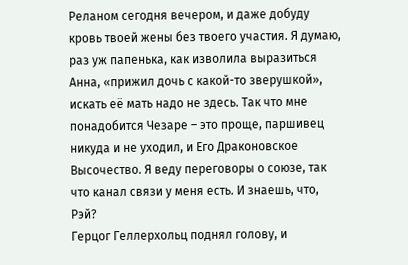Реланом сегодня вечером, и даже добуду кровь твоей жены без твоего участия. Я думаю, раз уж папенька, как изволила выразиться Анна, «прижил дочь с какой-то зверушкой», искать её мать надо не здесь. Так что мне понадобится Чезаре – это проще, паршивец никуда и не уходил, и Его Драконовское Высочество. Я веду переговоры о союзе, так что канал связи у меня есть. И знаешь, что, Рэй?
Герцог Геллерхольц поднял голову, и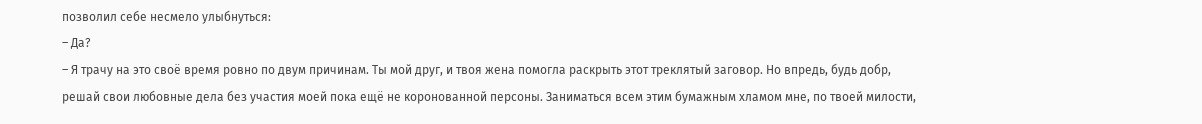позволил себе несмело улыбнуться:
– Да?
– Я трачу на это своё время ровно по двум причинам. Ты мой друг, и твоя жена помогла раскрыть этот треклятый заговор. Но впредь, будь добр, решай свои любовные дела без участия моей пока ещё не коронованной персоны. Заниматься всем этим бумажным хламом мне, по твоей милости,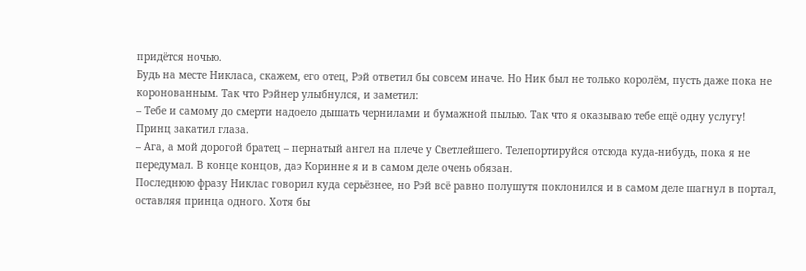придётся ночью.
Будь на месте Никласа, скажем, его отец, Рэй ответил бы совсем иначе. Но Ник был не только королём, пусть даже пока не коронованным. Так что Рэйнер улыбнулся, и заметил:
– Тебе и самому до смерти надоело дышать чернилами и бумажной пылью. Так что я оказываю тебе ещё одну услугу!
Принц закатил глаза.
– Ага, а мой дорогой братец – пернатый ангел на плече у Светлейшего. Телепортируйся отсюда куда-нибудь, пока я не передумал. В конце концов, даэ Коринне я и в самом деле очень обязан.
Последнюю фразу Никлас говорил куда серьёзнее, но Рэй всё равно полушутя поклонился и в самом деле шагнул в портал, оставляя принца одного. Хотя бы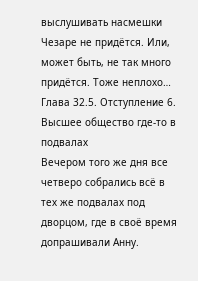выслушивать насмешки Чезаре не придётся. Или, может быть, не так много придётся. Тоже неплохо…
Глава 32.5. Отступление 6. Высшее общество где-то в подвалах
Вечером того же дня все четверо собрались всё в тех же подвалах под дворцом, где в своё время допрашивали Анну.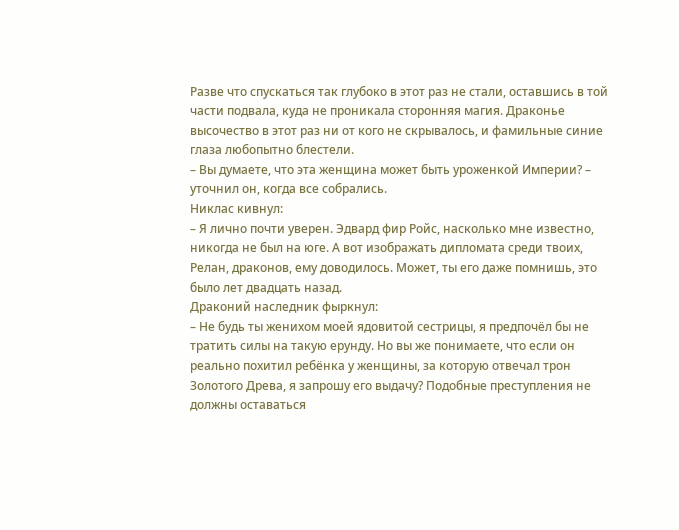Разве что спускаться так глубоко в этот раз не стали, оставшись в той части подвала, куда не проникала сторонняя магия. Драконье высочество в этот раз ни от кого не скрывалось, и фамильные синие глаза любопытно блестели.
– Вы думаете, что эта женщина может быть уроженкой Империи? – уточнил он, когда все собрались.
Никлас кивнул:
– Я лично почти уверен. Эдвард фир Ройс, насколько мне известно, никогда не был на юге. А вот изображать дипломата среди твоих, Релан, драконов, ему доводилось. Может, ты его даже помнишь, это было лет двадцать назад.
Драконий наследник фыркнул:
– Не будь ты женихом моей ядовитой сестрицы, я предпочёл бы не тратить силы на такую ерунду. Но вы же понимаете, что если он реально похитил ребёнка у женщины, за которую отвечал трон Золотого Древа, я запрошу его выдачу? Подобные преступления не должны оставаться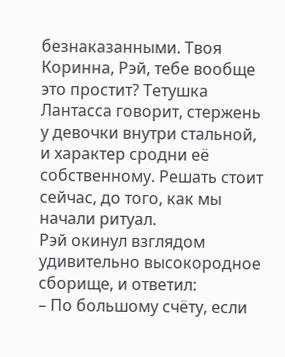безнаказанными. Твоя Коринна, Рэй, тебе вообще это простит? Тетушка Лантасса говорит, стержень у девочки внутри стальной, и характер сродни её собственному. Решать стоит сейчас, до того, как мы начали ритуал.
Рэй окинул взглядом удивительно высокородное сборище, и ответил:
– По большому счёту, если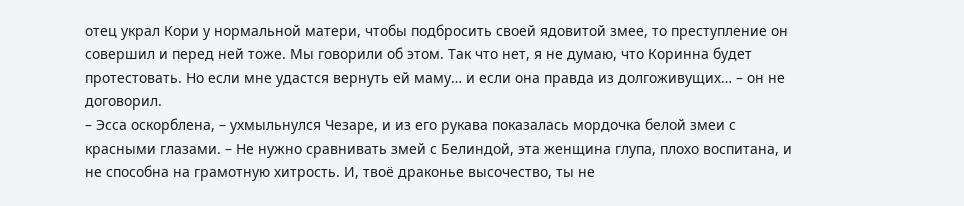отец украл Кори у нормальной матери, чтобы подбросить своей ядовитой змее, то преступление он совершил и перед ней тоже. Мы говорили об этом. Так что нет, я не думаю, что Коринна будет протестовать. Но если мне удастся вернуть ей маму… и если она правда из долгоживущих… – он не договорил.
– Эсса оскорблена, – ухмыльнулся Чезаре, и из его рукава показалась мордочка белой змеи с красными глазами. – Не нужно сравнивать змей с Белиндой, эта женщина глупа, плохо воспитана, и не способна на грамотную хитрость. И, твоё драконье высочество, ты не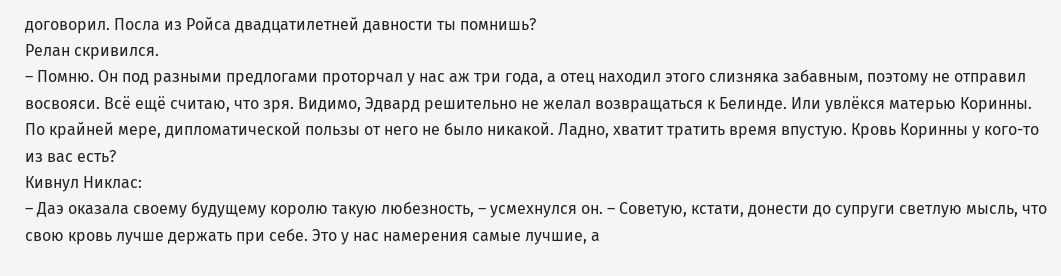договорил. Посла из Ройса двадцатилетней давности ты помнишь?
Релан скривился.
– Помню. Он под разными предлогами проторчал у нас аж три года, а отец находил этого слизняка забавным, поэтому не отправил восвояси. Всё ещё считаю, что зря. Видимо, Эдвард решительно не желал возвращаться к Белинде. Или увлёкся матерью Коринны. По крайней мере, дипломатической пользы от него не было никакой. Ладно, хватит тратить время впустую. Кровь Коринны у кого-то из вас есть?
Кивнул Никлас:
– Даэ оказала своему будущему королю такую любезность, – усмехнулся он. – Советую, кстати, донести до супруги светлую мысль, что свою кровь лучше держать при себе. Это у нас намерения самые лучшие, а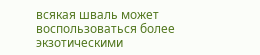всякая шваль может воспользоваться более экзотическими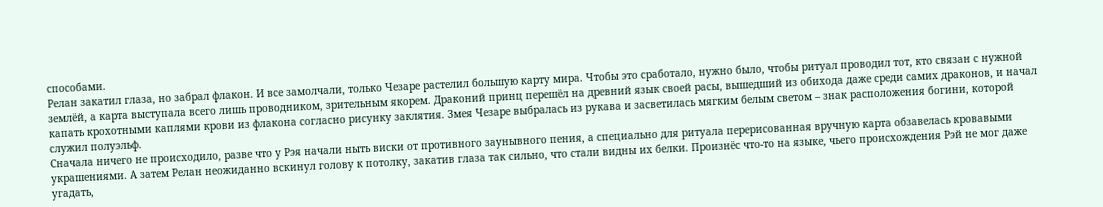способами.
Релан закатил глаза, но забрал флакон. И все замолчали, только Чезаре растелил большую карту мира. Чтобы это сработало, нужно было, чтобы ритуал проводил тот, кто связан с нужной землёй, а карта выступала всего лишь проводником, зрительным якорем. Драконий принц перешёл на древний язык своей расы, вышедший из обихода даже среди самих драконов, и начал капать крохотными каплями крови из флакона согласно рисунку заклятия. Змея Чезаре выбралась из рукава и засветилась мягким белым светом – знак расположения богини, которой служил полуэльф.
Сначала ничего не происходило, разве что у Рэя начали ныть виски от противного заунывного пения, а специально для ритуала перерисованная вручную карта обзавелась кровавыми украшениями. А затем Релан неожиданно вскинул голову к потолку, закатив глаза так сильно, что стали видны их белки. Произнёс что-то на языке, чьего происхождения Рэй не мог даже угадать,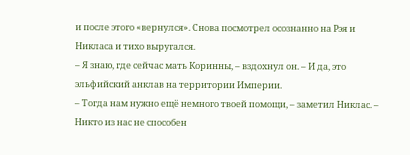и после этого «вернулся». Снова посмотрел осознанно на Рэя и Никласа и тихо выругался.
– Я знаю, где сейчас мать Коринны, – вздохнул он. – И да, это эльфийский анклав на территории Империи.
– Тогда нам нужно ещё немного твоей помощи, – заметил Никлас. – Никто из нас не способен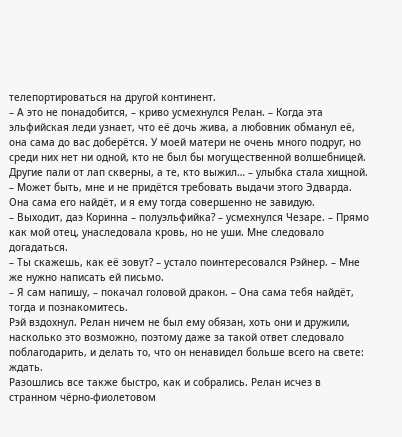телепортироваться на другой континент.
– А это не понадобится, – криво усмехнулся Релан. – Когда эта эльфийская леди узнает, что её дочь жива, а любовник обманул её, она сама до вас доберётся. У моей матери не очень много подруг, но среди них нет ни одной, кто не был бы могущественной волшебницей. Другие пали от лап скверны, а те, кто выжил… – улыбка стала хищной. – Может быть, мне и не придётся требовать выдачи этого Эдварда. Она сама его найдёт, и я ему тогда совершенно не завидую.
– Выходит, даэ Коринна – полуэльфийка? – усмехнулся Чезаре. – Прямо как мой отец, унаследовала кровь, но не уши. Мне следовало догадаться.
– Ты скажешь, как её зовут? – устало поинтересовался Рэйнер. – Мне же нужно написать ей письмо.
– Я сам напишу, – покачал головой дракон. – Она сама тебя найдёт, тогда и познакомитесь.
Рэй вздохнул. Релан ничем не был ему обязан, хоть они и дружили, насколько это возможно, поэтому даже за такой ответ следовало поблагодарить, и делать то, что он ненавидел больше всего на свете: ждать.
Разошлись все также быстро, как и собрались. Релан исчез в странном чёрно-фиолетовом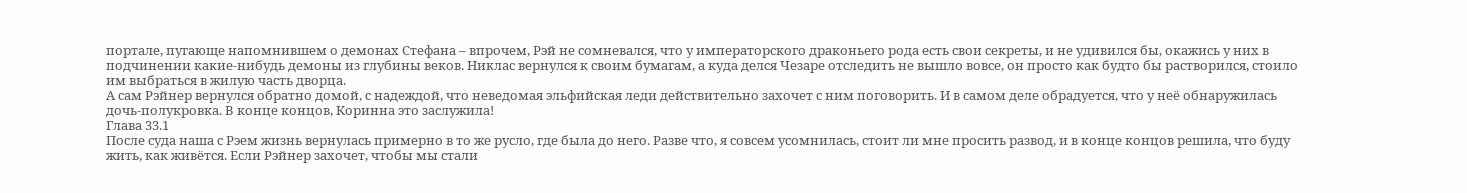портале, пугающе напомнившем о демонах Стефана – впрочем, Рэй не сомневался, что у императорского драконьего рода есть свои секреты, и не удивился бы, окажись у них в подчинении какие-нибудь демоны из глубины веков. Никлас вернулся к своим бумагам, а куда делся Чезаре отследить не вышло вовсе, он просто как будто бы растворился, стоило им выбраться в жилую часть дворца.
А сам Рэйнер вернулся обратно домой, с надеждой, что неведомая эльфийская леди действительно захочет с ним поговорить. И в самом деле обрадуется, что у неё обнаружилась дочь-полукровка. В конце концов, Коринна это заслужила!
Глава 33.1
После суда наша с Рэем жизнь вернулась примерно в то же русло, где была до него. Разве что, я совсем усомнилась, стоит ли мне просить развод, и в конце концов решила, что буду жить, как живётся. Если Рэйнер захочет, чтобы мы стали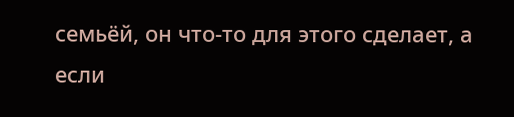семьёй, он что-то для этого сделает, а если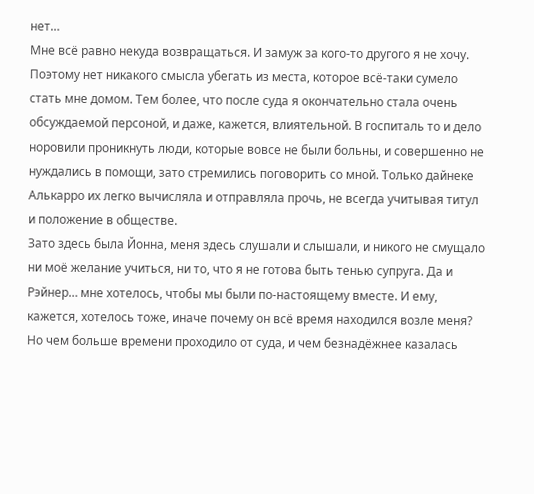нет…
Мне всё равно некуда возвращаться. И замуж за кого-то другого я не хочу. Поэтому нет никакого смысла убегать из места, которое всё-таки сумело стать мне домом. Тем более, что после суда я окончательно стала очень обсуждаемой персоной, и даже, кажется, влиятельной. В госпиталь то и дело норовили проникнуть люди, которые вовсе не были больны, и совершенно не нуждались в помощи, зато стремились поговорить со мной. Только дайнеке Алькарро их легко вычисляла и отправляла прочь, не всегда учитывая титул и положение в обществе.
Зато здесь была Йонна, меня здесь слушали и слышали, и никого не смущало ни моё желание учиться, ни то, что я не готова быть тенью супруга. Да и Рэйнер… мне хотелось, чтобы мы были по-настоящему вместе. И ему, кажется, хотелось тоже, иначе почему он всё время находился возле меня?
Но чем больше времени проходило от суда, и чем безнадёжнее казалась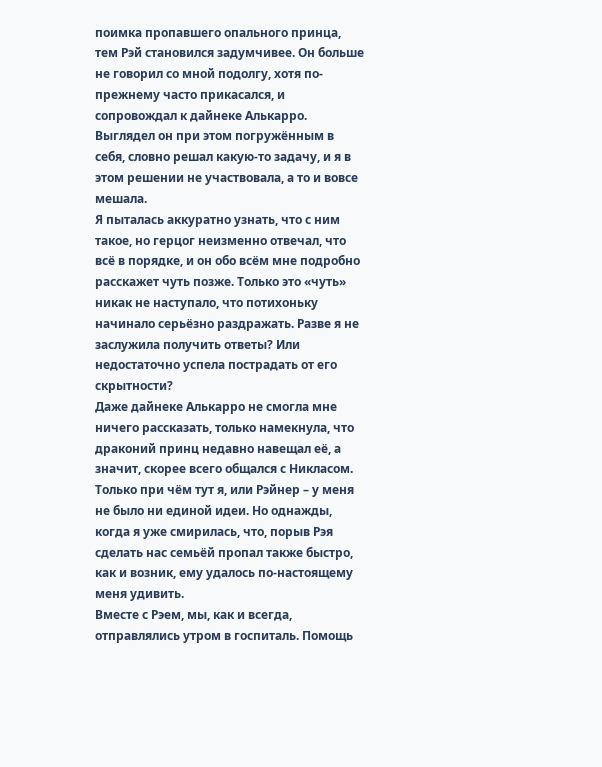поимка пропавшего опального принца, тем Рэй становился задумчивее. Он больше не говорил со мной подолгу, хотя по-прежнему часто прикасался, и сопровождал к дайнеке Алькарро. Выглядел он при этом погружённым в себя, словно решал какую-то задачу, и я в этом решении не участвовала, а то и вовсе мешала.
Я пыталась аккуратно узнать, что с ним такое, но герцог неизменно отвечал, что всё в порядке, и он обо всём мне подробно расскажет чуть позже. Только это «чуть» никак не наступало, что потихоньку начинало серьёзно раздражать. Разве я не заслужила получить ответы? Или недостаточно успела пострадать от его скрытности?
Даже дайнеке Алькарро не смогла мне ничего рассказать, только намекнула, что драконий принц недавно навещал её, а значит, скорее всего общался с Никласом. Только при чём тут я, или Рэйнер – у меня не было ни единой идеи. Но однажды, когда я уже смирилась, что, порыв Рэя сделать нас семьёй пропал также быстро, как и возник, ему удалось по-настоящему меня удивить.
Вместе с Рэем, мы, как и всегда, отправлялись утром в госпиталь. Помощь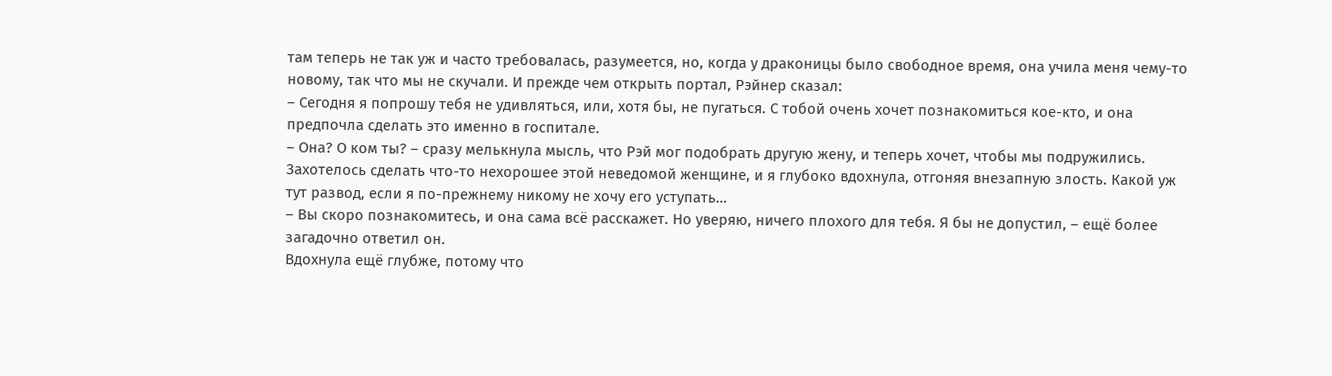там теперь не так уж и часто требовалась, разумеется, но, когда у драконицы было свободное время, она учила меня чему-то новому, так что мы не скучали. И прежде чем открыть портал, Рэйнер сказал:
– Сегодня я попрошу тебя не удивляться, или, хотя бы, не пугаться. С тобой очень хочет познакомиться кое-кто, и она предпочла сделать это именно в госпитале.
– Она? О ком ты? – сразу мелькнула мысль, что Рэй мог подобрать другую жену, и теперь хочет, чтобы мы подружились. Захотелось сделать что-то нехорошее этой неведомой женщине, и я глубоко вдохнула, отгоняя внезапную злость. Какой уж тут развод, если я по-прежнему никому не хочу его уступать…
– Вы скоро познакомитесь, и она сама всё расскажет. Но уверяю, ничего плохого для тебя. Я бы не допустил, – ещё более загадочно ответил он.
Вдохнула ещё глубже, потому что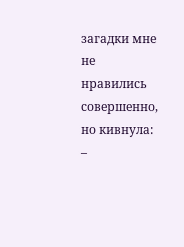загадки мне не нравились совершенно, но кивнула:
–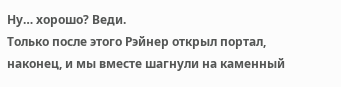Ну… хорошо? Веди.
Только после этого Рэйнер открыл портал, наконец, и мы вместе шагнули на каменный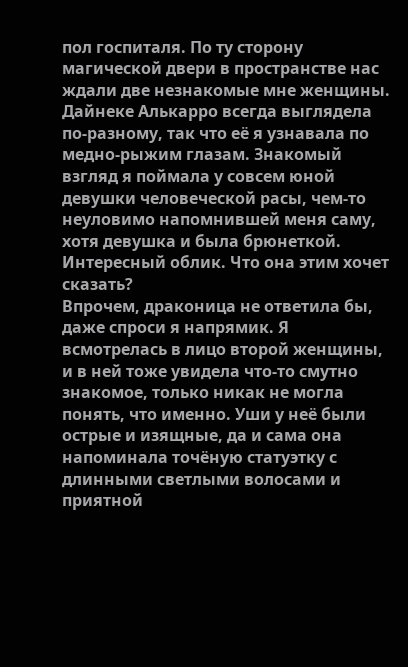пол госпиталя. По ту сторону магической двери в пространстве нас ждали две незнакомые мне женщины. Дайнеке Алькарро всегда выглядела по-разному, так что её я узнавала по медно-рыжим глазам. Знакомый взгляд я поймала у совсем юной девушки человеческой расы, чем-то неуловимо напомнившей меня саму, хотя девушка и была брюнеткой. Интересный облик. Что она этим хочет сказать?
Впрочем, драконица не ответила бы, даже спроси я напрямик. Я всмотрелась в лицо второй женщины, и в ней тоже увидела что-то смутно знакомое, только никак не могла понять, что именно. Уши у неё были острые и изящные, да и сама она напоминала точёную статуэтку с длинными светлыми волосами и приятной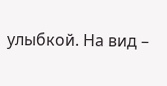улыбкой. На вид –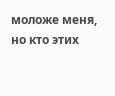моложе меня, но кто этих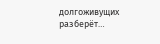долгоживущих разберёт…